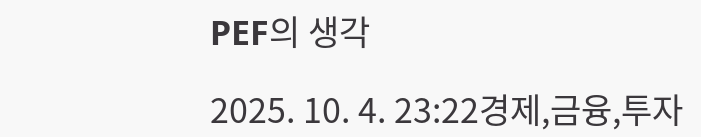PEF의 생각

2025. 10. 4. 23:22경제,금융,투자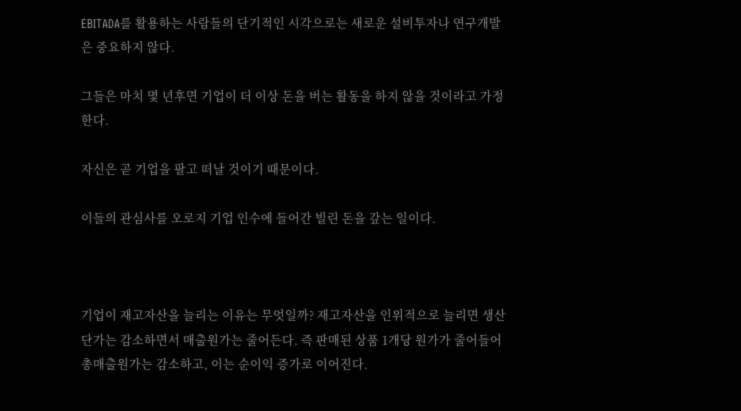EBITADA를 활용하는 사람들의 단기적인 시각으로는 새로운 설비투자나 연구개발은 중요하지 않다.

그들은 마치 몇 년후면 기업이 더 이상 돈을 버는 활동을 하지 않을 것이라고 가정한다.

자신은 곧 기업을 팔고 떠날 것이기 때문이다.

이들의 관심사를 오로지 기업 인수에 들어간 빌린 돈을 갚는 일이다.



기업이 재고자산을 늘리는 이유는 무엇일까? 재고자산을 인위적으로 늘리면 생산단가는 감소하면서 매출원가는 줄어든다. 즉 판매된 상품 1개당 원가가 줄어들어 총매출원가는 감소하고, 이는 순이익 증가로 이어진다.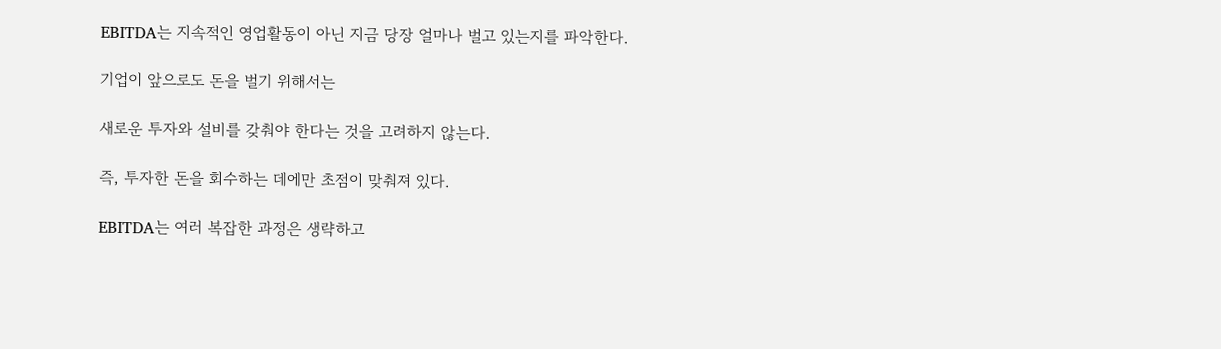EBITDA는 지속적인 영업활동이 아닌 지금 당장 얼마나 벌고 있는지를 파악한다.

기업이 앞으로도 돈을 벌기 위해서는

새로운 투자와 설비를 갖춰야 한다는 것을 고려하지 않는다.

즉, 투자한 돈을 회수하는 데에만 초점이 맞춰져 있다.

EBITDA는 여러 복잡한 과정은 생략하고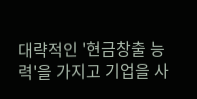대략적인 '현금창출 능력'을 가지고 기업을 사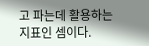고 파는데 활용하는 지표인 셈이다.